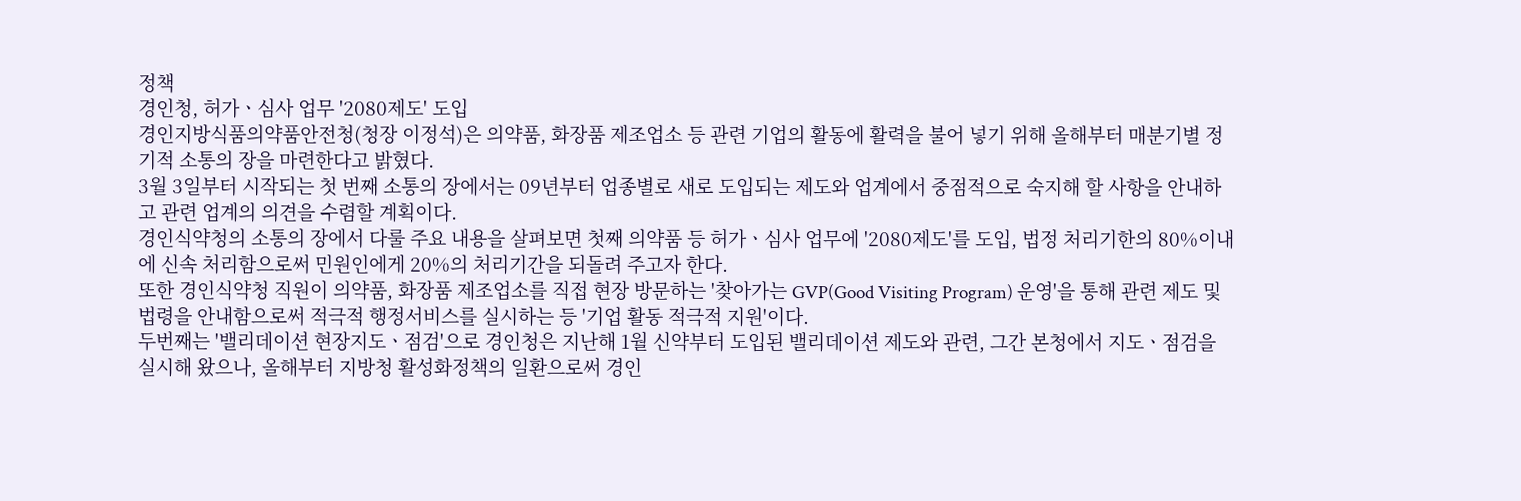정책
경인청, 허가ㆍ심사 업무 '2080제도' 도입
경인지방식품의약품안전청(청장 이정석)은 의약품, 화장품 제조업소 등 관련 기업의 활동에 활력을 불어 넣기 위해 올해부터 매분기별 정기적 소통의 장을 마련한다고 밝혔다.
3월 3일부터 시작되는 첫 번째 소통의 장에서는 09년부터 업종별로 새로 도입되는 제도와 업계에서 중점적으로 숙지해 할 사항을 안내하고 관련 업계의 의견을 수렴할 계획이다.
경인식약청의 소통의 장에서 다룰 주요 내용을 살펴보면 첫째 의약품 등 허가ㆍ심사 업무에 '2080제도'를 도입, 법정 처리기한의 80%이내에 신속 처리함으로써 민원인에게 20%의 처리기간을 되돌려 주고자 한다.
또한 경인식약청 직원이 의약품, 화장품 제조업소를 직접 현장 방문하는 '찾아가는 GVP(Good Visiting Program) 운영'을 통해 관련 제도 및 법령을 안내함으로써 적극적 행정서비스를 실시하는 등 '기업 활동 적극적 지원'이다.
두번째는 '밸리데이션 현장지도ㆍ점검'으로 경인청은 지난해 1월 신약부터 도입된 밸리데이션 제도와 관련, 그간 본청에서 지도ㆍ점검을 실시해 왔으나, 올해부터 지방청 활성화정책의 일환으로써 경인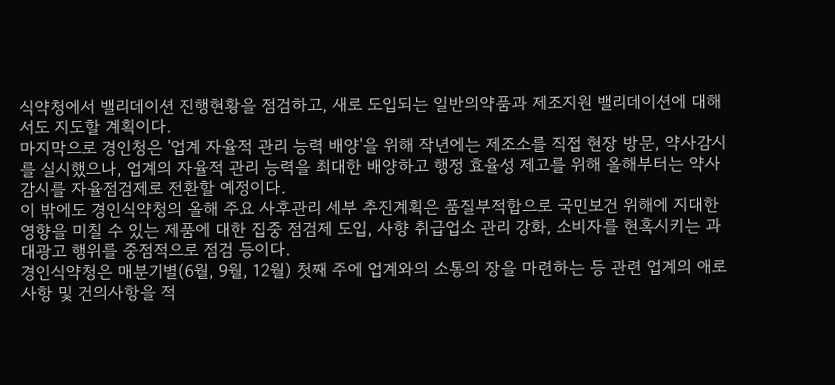식약청에서 밸리데이션 진행현황을 점검하고, 새로 도입되는 일반의약품과 제조지원 밸리데이션에 대해서도 지도할 계획이다.
마지막으로 경인청은 '업계 자율적 관리 능력 배양'을 위해 작년에는 제조소를 직접 현장 방문, 약사감시를 실시했으나, 업계의 자율적 관리 능력을 최대한 배양하고 행정 효율성 제고를 위해 올해부터는 약사감시를 자율점검제로 전환할 예정이다.
이 밖에도 경인식약청의 올해 주요 사후관리 세부 추진계획은 품질부적합으로 국민보건 위해에 지대한 영향을 미칠 수 있는 제품에 대한 집중 점검제 도입, 사향 취급업소 관리 강화, 소비자를 현혹시키는 과대광고 행위를 중점적으로 점검 등이다.
경인식약청은 매분기별(6월, 9월, 12월) 첫째 주에 업계와의 소통의 장을 마련하는 등 관련 업계의 애로사항 및 건의사항을 적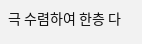극 수렴하여 한층 다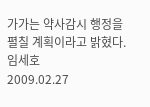가가는 약사감시 행정을 펼칠 계획이라고 밝혔다.
임세호
2009.02.27